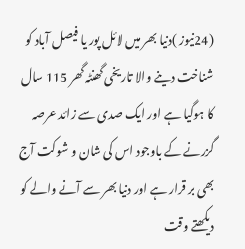(24نیوز )دنیا بھر میں لائل پور یا فیصل آباد کو شناخت دینے والا تاریخی گھنٹہ گھر 115 سال کا ہوگیا ہے اور ایک صدی سے زائد عرصہ گزرنے کے باوجود اس کی شان و شوکت آج بھی بر قرار ہے اور دنیا بھر سے آنے والے کو دیکھتے وقت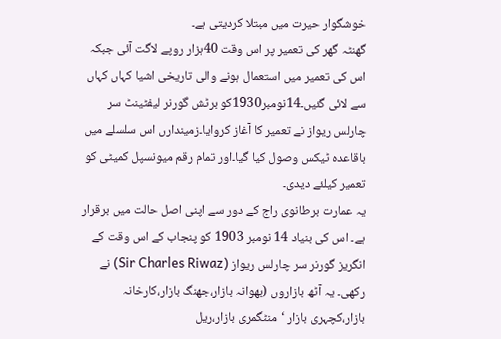خوشگوار حیرت میں مبتلا کردیتی ہے۔
گھنٹہ گھر کی تعمیر پر اس وقت 40ہزار روپے لاگت آئی جبکہ اس کی تعمیر میں استعمال ہونے والی تاریخی اشیا کہاں کہاں سے لائی گئیں۔14نومبر1930کو برٹش گورنر لیفٹینٹ سر چارلس ریواز نے تعمیر کا آغاز کروایا۔زمیندارں اس سلسلے میں باقاعدہ ٹیکس وصول کیا گیا۔اور تمام رقم میونسپل کمیٹی کو تعمیر کیلئے دیدی۔
یہ عمارت برطانوی راج کے دور سے اپنی اصل حالت میں برقرار ہے۔ اس کی بنیاد 14 نومبر 1903 کو پنجاب کے اس وقت کے انگریز گورنر سر چارلس ریواز (Sir Charles Riwaz) نے رکھی۔ یہ آٹھ بازاروں (بھوانہ بازار،جھنگ بازار،کارخانہ بازار،کچہری بازار ‘منٹگمری بازار،ریل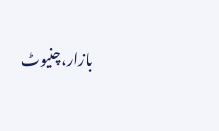بازار،چنیوٹ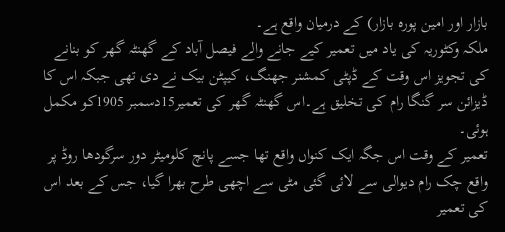بازار اور امین پورہ بازار) کے درمیان واقع ہے۔
ملکہ وکٹوریہ کی یاد میں تعمیر کیے جانے والے فیصل آباد کے گھنٹہ گھر کو بنانے کی تجویز اس وقت کے ڈپٹی کمشنر جھنگ، کیپٹن بیک نے دی تھی جبکہ اس کا ڈیزائن سر گنگا رام کی تخلیق ہے۔اس گھنٹہ گھر کی تعمیر15دسمبر 1905کو مکمل ہوئی۔
تعمیر کے وقت اس جگہ ایک کنواں واقع تھا جسے پانچ کلومیٹر دور سرگودھا روڈ پر واقع چک رام دیوالی سے لائی گئی مٹی سے اچھی طرح بھرا گیا، جس کے بعد اس کی تعمیر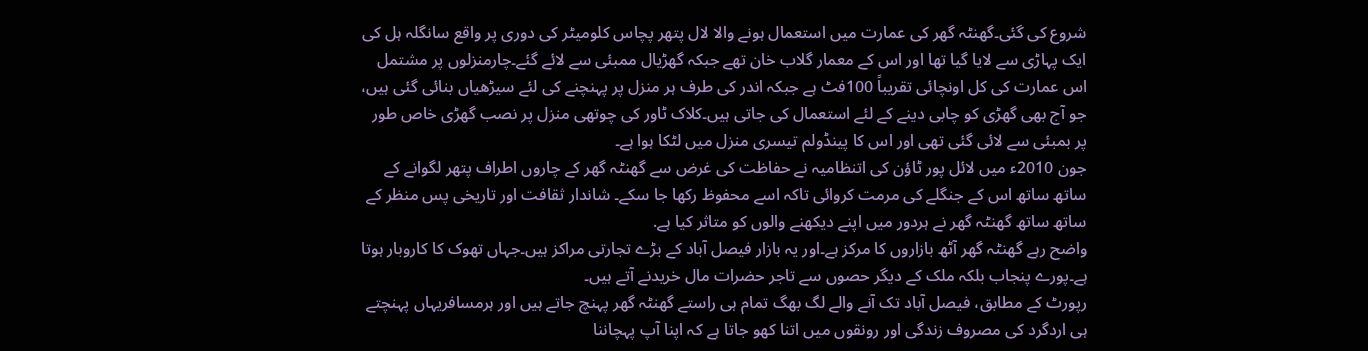شروع کی گئی۔گھنٹہ گھر کی عمارت میں استعمال ہونے والا لال پتھر پچاس کلومیٹر کی دوری پر واقع سانگلہ ہل کی ایک پہاڑی سے لایا گیا تھا اور اس کے معمار گلاب خان تھے جبکہ گھڑیال ممبئی سے لائے گئے۔چارمنزلوں پر مشتمل اس عمارت کی کل اونچائی تقریباً 100فٹ ہے جبکہ اندر کی طرف ہر منزل پر پہنچنے کی لئے سیڑھیاں بنائی گئی ہیں، جو آج بھی گھڑی کو چابی دینے کے لئے استعمال کی جاتی ہیں۔کلاک ٹاور کی چوتھی منزل پر نصب گھڑی خاص طور پر بمبئی سے لائی گئی تھی اور اس کا پینڈولم تیسری منزل میں لٹکا ہوا ہے۔
جون 2010ء میں لائل پور ٹاؤن کی اتنظامیہ نے حفاظت کی غرض سے گھنٹہ گھر کے چاروں اطراف پتھر لگوانے کے ساتھ ساتھ اس کے جنگلے کی مرمت کروائی تاکہ اسے محفوظ رکھا جا سکے۔ شاندار ثقافت اور تاریخی پس منظر کے ساتھ ساتھ گھنٹہ گھر نے ہردور میں اپنے دیکھنے والوں کو متاثر کیا ہے.
واضح رہے گھنٹہ گھر آٹھ بازاروں کا مرکز ہے۔اور یہ بازار فیصل آباد کے بڑے تجارتی مراکز ہیں۔جہاں تھوک کا کاروبار ہوتا ہے۔پورے پنجاب بلکہ ملک کے دیگر حصوں سے تاجر حضرات مال خریدنے آتے ہیں۔
رپورٹ کے مطابق، فیصل آباد تک آنے والے لگ بھگ تمام ہی راستے گھنٹہ گھر پہنچ جاتے ہیں اور ہرمسافریہاں پہنچتے ہی اردگرد کی مصروف زندگی اور رونقوں میں اتنا کھو جاتا ہے کہ اپنا آپ پہچاننا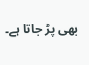بھی پڑ جاتا ہے۔